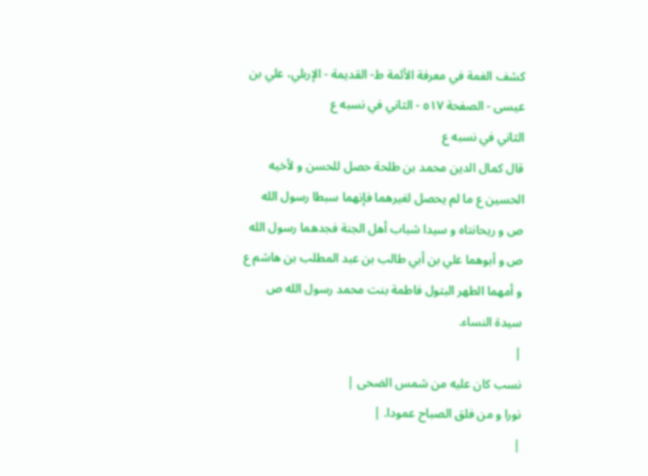كشف الغمة في معرفة الأئمة ط- القديمة - الإربلي، علي بن عيسى - الصفحة ٥١٧ - الثاني في نسبه ع
الثاني في نسبه ع
قال كمال الدين محمد بن طلحة حصل للحسن و لأخيه الحسين ع ما لم يحصل لغيرهما فإنهما سبطا رسول الله ص و ريحانتاه و سيدا شباب أهل الجنة فجدهما رسول الله ص و أبوهما علي بن أبي طالب بن عبد المطلب بن هاشم ع و أمهما الطهر البتول فاطمة بنت محمد رسول الله ص سيدة النساء.
|
نسب كان عليه من شمس الضحى |
نورا و من فلق الصباح عمودا. |
|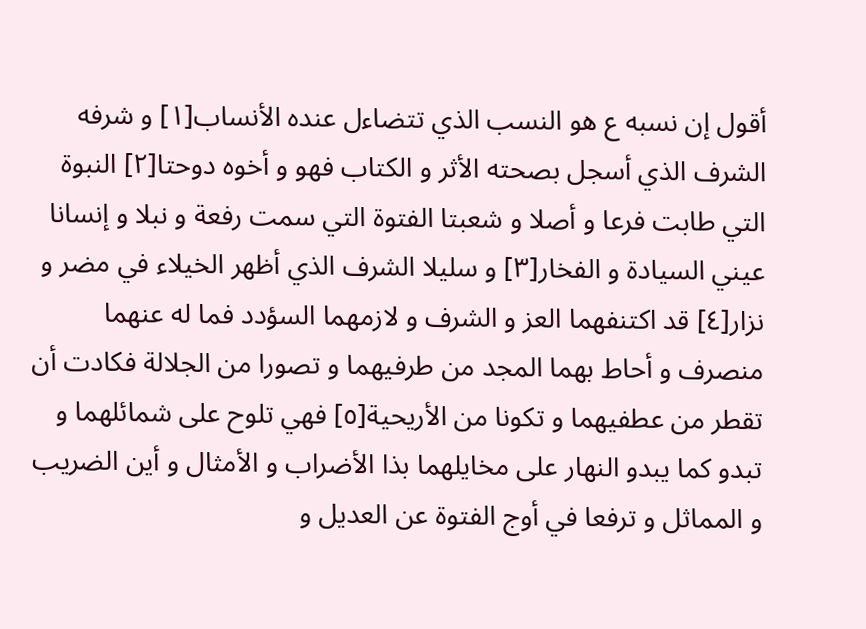أقول إن نسبه ع هو النسب الذي تتضاءل عنده الأنساب[١] و شرفه الشرف الذي أسجل بصحته الأثر و الكتاب فهو و أخوه دوحتا[٢] النبوة التي طابت فرعا و أصلا و شعبتا الفتوة التي سمت رفعة و نبلا و إنسانا عيني السيادة و الفخار[٣] و سليلا الشرف الذي أظهر الخيلاء في مضر و نزار[٤] قد اكتنفهما العز و الشرف و لازمهما السؤدد فما له عنهما منصرف و أحاط بهما المجد من طرفيهما و تصورا من الجلالة فكادت أن تقطر من عطفيهما و تكونا من الأريحية[٥] فهي تلوح على شمائلهما و تبدو كما يبدو النهار على مخايلهما بذا الأضراب و الأمثال و أين الضريب و المماثل و ترفعا في أوج الفتوة عن العديل و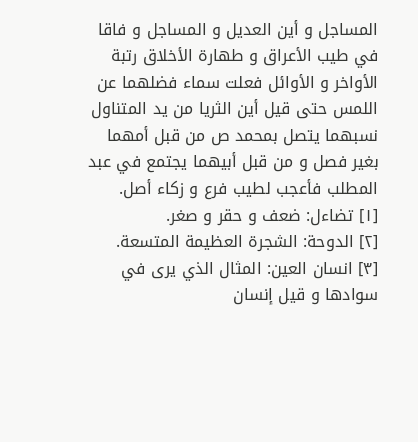المساجل و أين العديل و المساجل و فاقا في طيب الأعراق و طهارة الأخلاق رتبة الأواخر و الأوائل فعلت سماء فضلهما عن اللمس حتى قيل أين الثريا من يد المتناول نسبهما يتصل بمحمد ص من قبل أمهما بغير فصل و من قبل أبيهما يجتمع في عبد المطلب فأعجب لطيب فرع و زكاء أصل.
[١] تضاءل: ضعف و حقر و صغر.
[٢] الدوحة: الشجرة العظيمة المتسعة.
[٣] انسان العين: المثال الذي يرى في سوادها و قيل إنسان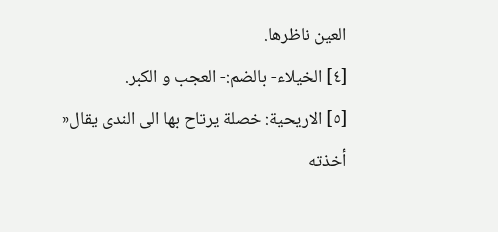العين ناظرها.
[٤] الخيلاء- بالضم:- العجب و الكبر.
[٥] الاريحية: خصلة يرتاح بها الى الندى يقال« أخذته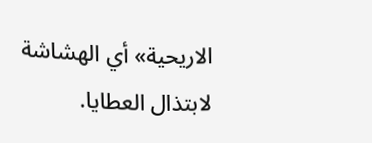الاريحية» أي الهشاشة لابتذال العطايا.